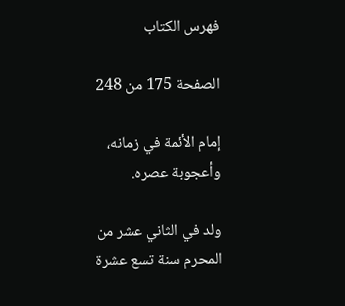فهرس الكتاب

الصفحة 175 من 248

إمام الأئمة في زمانه، وأعجوبة عصره.

ولد في الثاني عشر من المحرم سنة تسع عشرة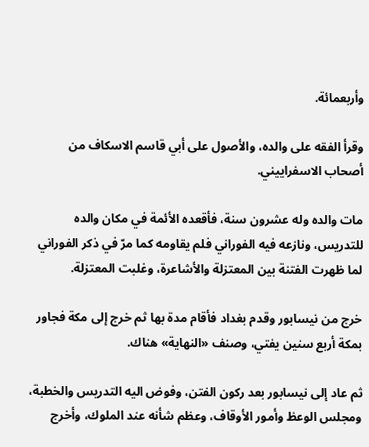وأربعمائة.

وقرأ الفقه على والده، والأصول على أبي قاسم الاسكاف من أصحاب الاسفراييني.

مات والده وله عشرون سنة، فأقعده الأئمة في مكان والده للتدريس، ونازعه فيه الفوراني فلم يقاومه كما مرّ في ذكر الفوراني لما ظهرت الفتنة بين المعتزلة والأشاعرة، وغلبت المعتزلة.

خرج من نيسابور وقدم بغداد فأقام مدة بها ثم خرج إلى مكة فجاور بمكة أربع سنين يفتي، وصنف «النهاية» هناك.

ثم عاد إلى نيسابور بعد ركون الفتن، وفوض اليه التدريس والخطبة، ومجلس الوعظ وأمور الأوقاف، وعظم شأنه عند الملوك، وأخرج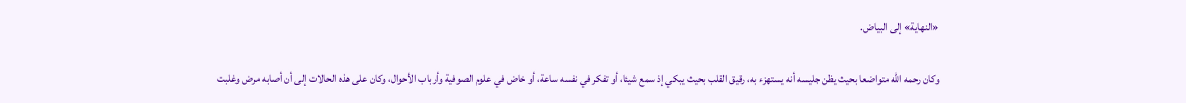«النهاية» إلى البياض.

وكان رحمه اللّه متواضعا بحيث يظن جليسه أنه يستهزء به، رقيق القلب بحيث يبكي إذ سمع شيئا، أو تفكر في نفسه ساعة، أو خاض في علوم الصوفية وأرباب الأحوال، وكان على هذه الحالات إلى أن أصابه مرض وغلبت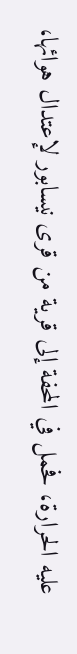عليه الحرارة، فحمل في المحفة إلى قرية من قرى نيسابور لإعتدال هوائها،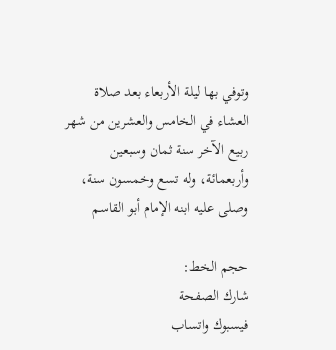وتوفي بها ليلة الأربعاء بعد صلاة العشاء في الخامس والعشرين من شهر ربيع الآخر سنة ثمان وسبعين وأربعمائة، وله تسع وخمسون سنة، وصلى عليه ابنه الإمام أبو القاسم

حجم الخط:
شارك الصفحة
فيسبوك واتساب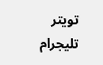تويتر تليجرام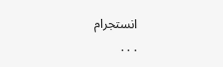انستجرام
. . .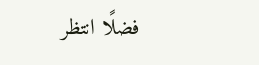فضلًا انتظر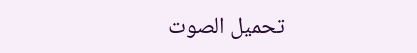تحميل الصوت